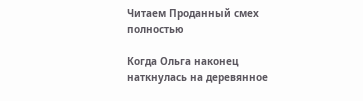Читаем Проданный смех полностью

Когда Ольга наконец наткнулась на деревянное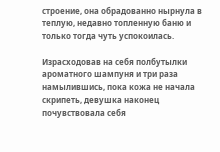строение, она обрадованно нырнула в теплую, недавно топленную баню и только тогда чуть успокоилась.

Израсходовав на себя полбутылки ароматного шампуня и три раза намылившись, пока кожа не начала скрипеть, девушка наконец почувствовала себя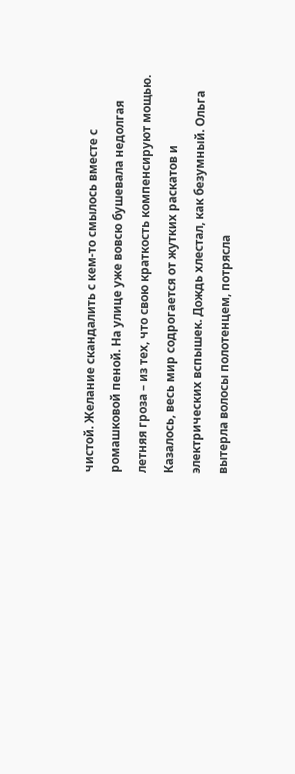чистой. Желание скандалить с кем-то смылось вместе с ромашковой пеной. На улице уже вовсю бушевала недолгая летняя гроза – из тех, что свою краткость компенсируют мощью. Казалось, весь мир содрогается от жутких раскатов и электрических вспышек. Дождь хлестал, как безумный. Ольга вытерла волосы полотенцем, потрясла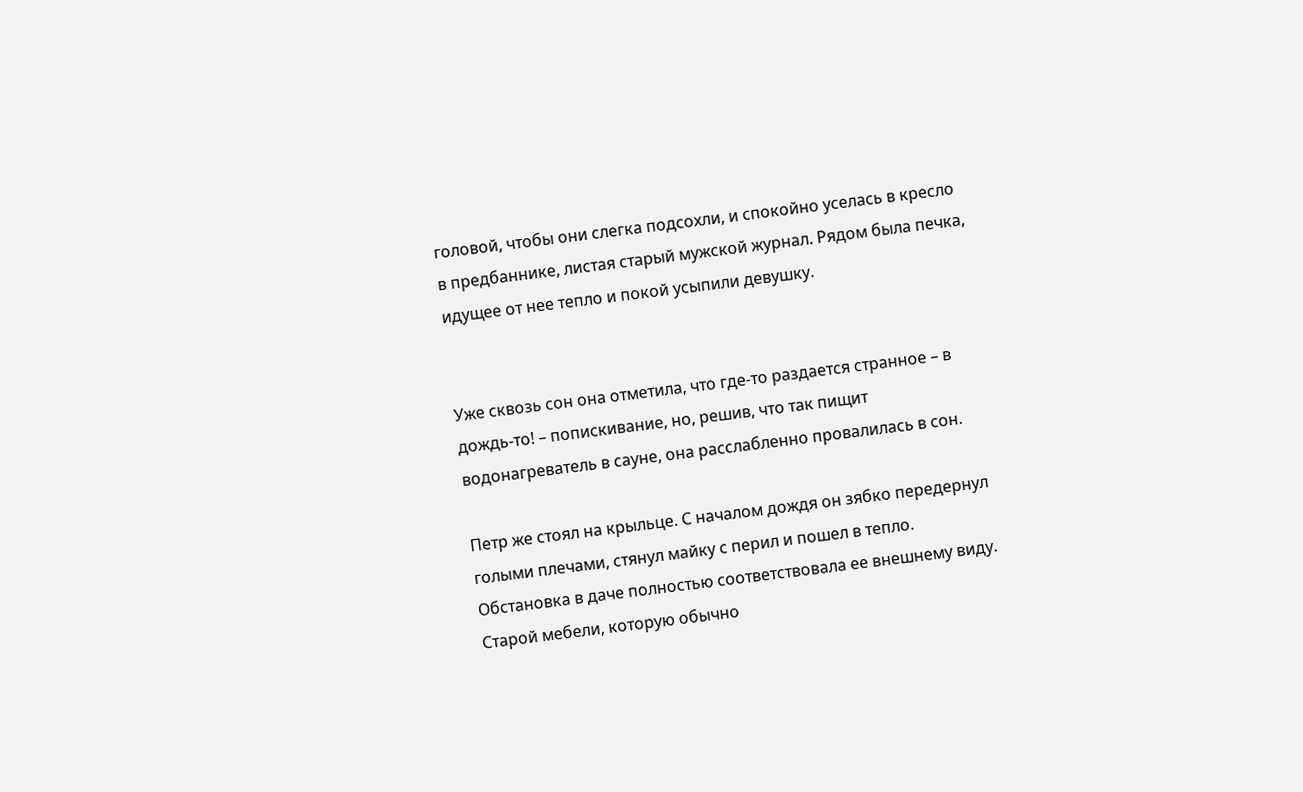головой, чтобы они слегка подсохли, и спокойно уселась в кресло в предбаннике, листая старый мужской журнал. Рядом была печка, идущее от нее тепло и покой усыпили девушку.


Уже сквозь сон она отметила, что где-то раздается странное – в дождь-то! – попискивание, но, решив, что так пищит водонагреватель в сауне, она расслабленно провалилась в сон.

Петр же стоял на крыльце. С началом дождя он зябко передернул голыми плечами, стянул майку с перил и пошел в тепло. Обстановка в даче полностью соответствовала ее внешнему виду. Старой мебели, которую обычно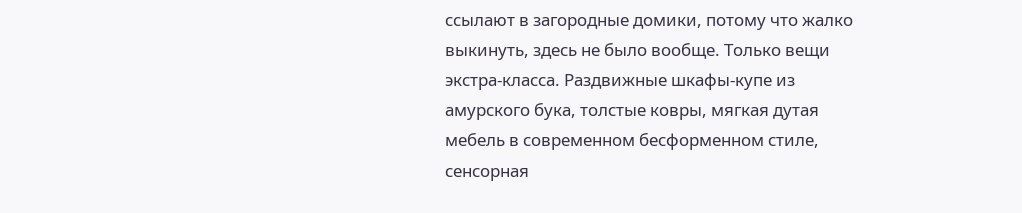ссылают в загородные домики, потому что жалко выкинуть, здесь не было вообще. Только вещи экстра-класса. Раздвижные шкафы-купе из амурского бука, толстые ковры, мягкая дутая мебель в современном бесформенном стиле, сенсорная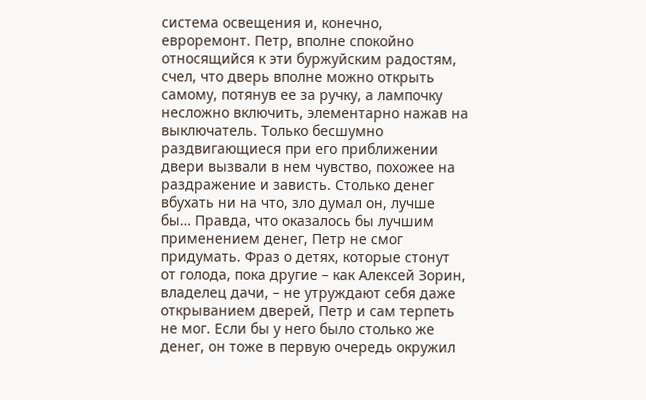система освещения и, конечно, евроремонт. Петр, вполне спокойно относящийся к эти буржуйским радостям, счел, что дверь вполне можно открыть самому, потянув ее за ручку, а лампочку несложно включить, элементарно нажав на выключатель. Только бесшумно раздвигающиеся при его приближении двери вызвали в нем чувство, похожее на раздражение и зависть. Столько денег вбухать ни на что, зло думал он, лучше бы… Правда, что оказалось бы лучшим применением денег, Петр не смог придумать. Фраз о детях, которые стонут от голода, пока другие – как Алексей Зорин, владелец дачи, – не утруждают себя даже открыванием дверей, Петр и сам терпеть не мог. Если бы у него было столько же денег, он тоже в первую очередь окружил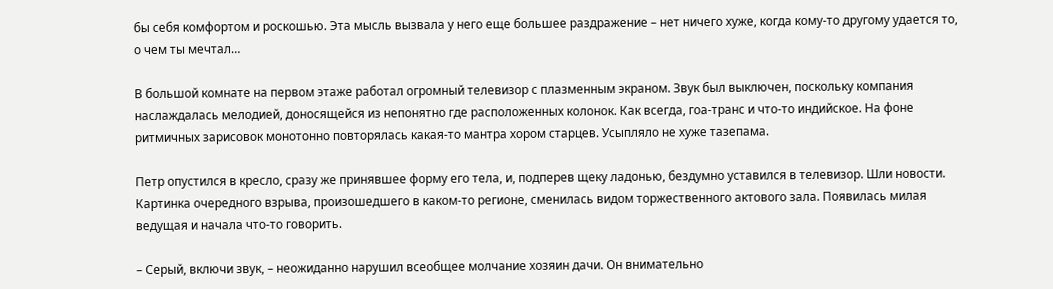бы себя комфортом и роскошью. Эта мысль вызвала у него еще большее раздражение – нет ничего хуже, когда кому-то другому удается то, о чем ты мечтал…

В большой комнате на первом этаже работал огромный телевизор с плазменным экраном. Звук был выключен, поскольку компания наслаждалась мелодией, доносящейся из непонятно где расположенных колонок. Как всегда, гоа-транс и что-то индийское. На фоне ритмичных зарисовок монотонно повторялась какая-то мантра хором старцев. Усыпляло не хуже тазепама.

Петр опустился в кресло, сразу же принявшее форму его тела, и, подперев щеку ладонью, бездумно уставился в телевизор. Шли новости. Картинка очередного взрыва, произошедшего в каком-то регионе, сменилась видом торжественного актового зала. Появилась милая ведущая и начала что-то говорить.

– Серый, включи звук, – неожиданно нарушил всеобщее молчание хозяин дачи. Он внимательно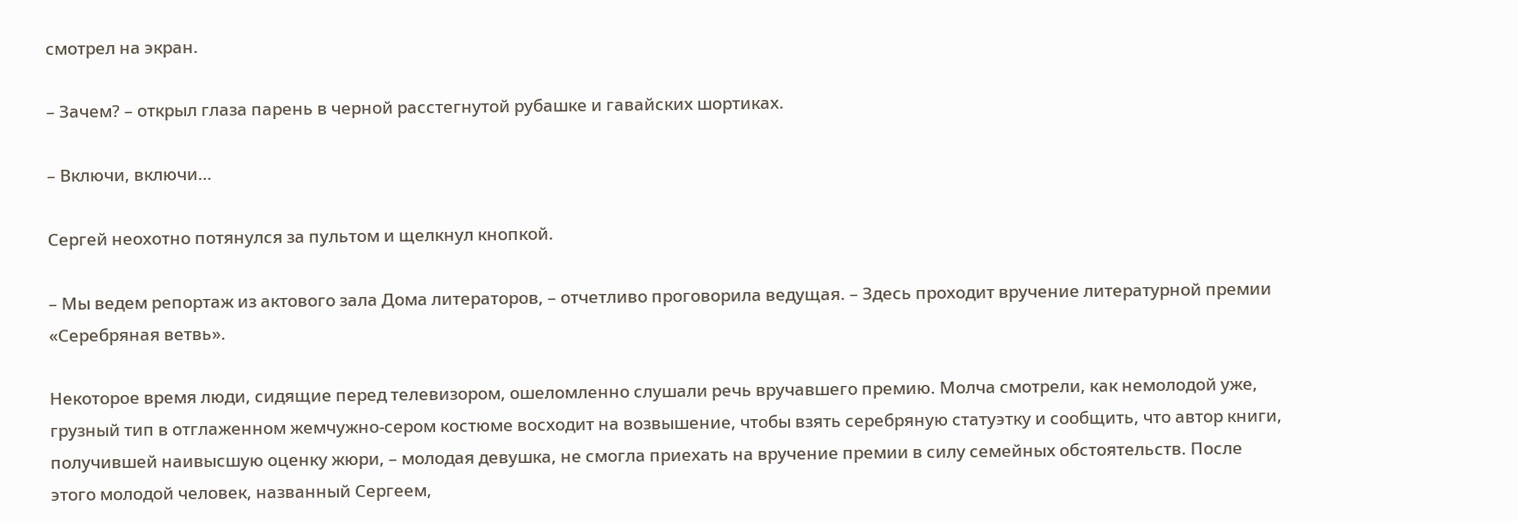смотрел на экран.

– Зачем? – открыл глаза парень в черной расстегнутой рубашке и гавайских шортиках.

– Включи, включи…

Сергей неохотно потянулся за пультом и щелкнул кнопкой.

– Мы ведем репортаж из актового зала Дома литераторов, – отчетливо проговорила ведущая. – Здесь проходит вручение литературной премии «Серебряная ветвь».

Некоторое время люди, сидящие перед телевизором, ошеломленно слушали речь вручавшего премию. Молча смотрели, как немолодой уже, грузный тип в отглаженном жемчужно-сером костюме восходит на возвышение, чтобы взять серебряную статуэтку и сообщить, что автор книги, получившей наивысшую оценку жюри, – молодая девушка, не смогла приехать на вручение премии в силу семейных обстоятельств. После этого молодой человек, названный Сергеем,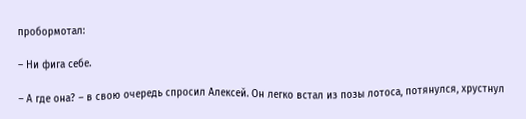пробормотал:

– Ни фига себе.

– А где она? – в свою очередь спросил Алексей. Он легко встал из позы лотоса, потянулся, хрустнул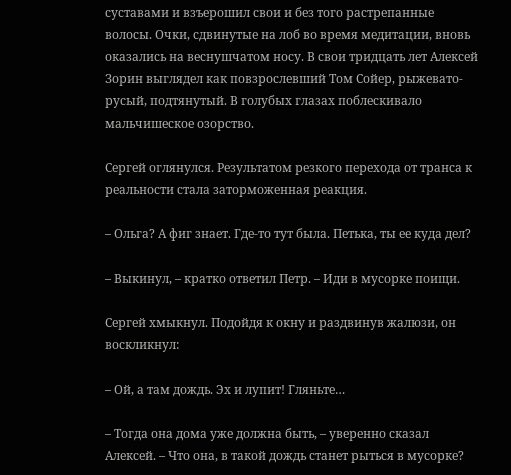суставами и взъерошил свои и без того растрепанные волосы. Очки, сдвинутые на лоб во время медитации, вновь оказались на веснушчатом носу. В свои тридцать лет Алексей Зорин выглядел как повзрослевший Том Сойер, рыжевато-русый, подтянутый. В голубых глазах поблескивало мальчишеское озорство.

Сергей оглянулся. Результатом резкого перехода от транса к реальности стала заторможенная реакция.

– Ольга? А фиг знает. Где-то тут была. Петька, ты ее куда дел?

– Выкинул, – кратко ответил Петр. – Иди в мусорке поищи.

Сергей хмыкнул. Подойдя к окну и раздвинув жалюзи, он воскликнул:

– Ой, а там дождь. Эх и лупит! Гляньте…

– Тогда она дома уже должна быть, – уверенно сказал Алексей. – Что она, в такой дождь станет рыться в мусорке?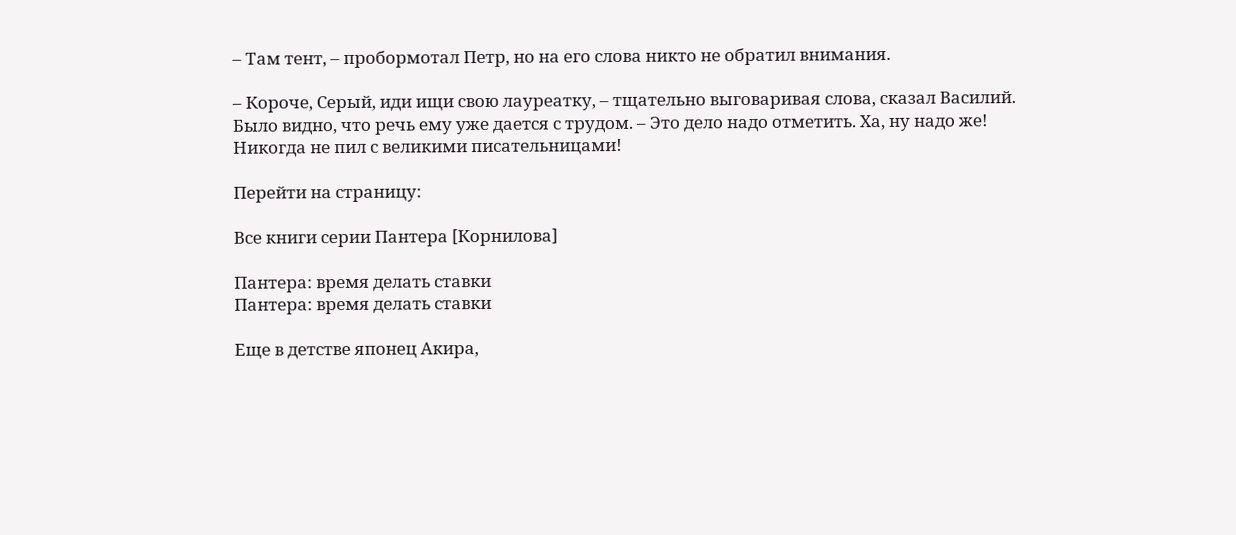– Там тент, – пробормотал Петр, но на его слова никто не обратил внимания.

– Короче, Серый, иди ищи свою лауреатку, – тщательно выговаривая слова, сказал Василий. Было видно, что речь ему уже дается с трудом. – Это дело надо отметить. Ха, ну надо же! Никогда не пил с великими писательницами!

Перейти на страницу:

Все книги серии Пантера [Корнилова]

Пантера: время делать ставки
Пантера: время делать ставки

Еще в детстве японец Акира,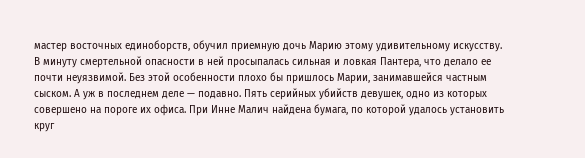мастер восточных единоборств, обучил приемную дочь Марию этому удивительному искусству. В минуту смертельной опасности в ней просыпалась сильная и ловкая Пантера, что делало ее почти неуязвимой. Без этой особенности плохо бы пришлось Марии, занимавшейся частным сыском. А уж в последнем деле — подавно. Пять серийных убийств девушек, одно из которых совершено на пороге их офиса. При Инне Малич найдена бумага, по которой удалось установить круг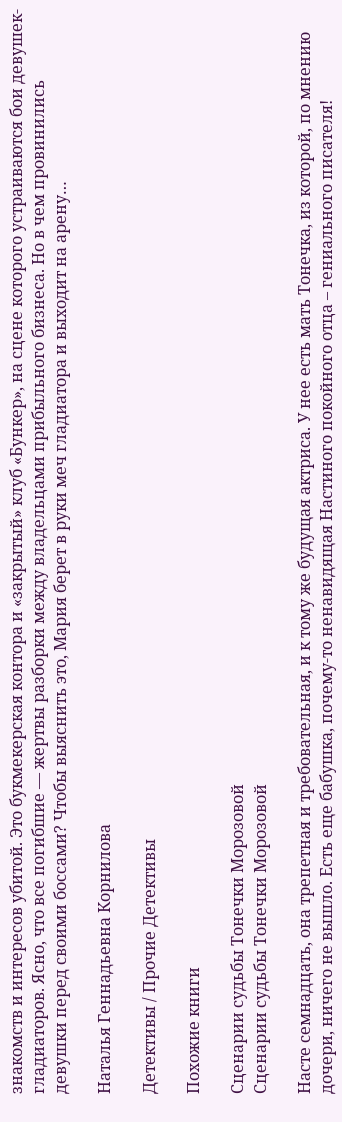знакомств и интересов убитой. Это букмекерская контора и «закрытый» клуб «Бункер», на сцене которого устраиваются бои девушек-гладиаторов. Ясно, что все погибшие — жертвы разборки между владельцами прибыльного бизнеса. Но в чем провинились девушки перед своими боссами? Чтобы выяснить это, Мария берет в руки меч гладиатора и выходит на арену…

Наталья Геннадьевна Корнилова

Детективы / Прочие Детективы

Похожие книги

Сценарии судьбы Тонечки Морозовой
Сценарии судьбы Тонечки Морозовой

Насте семнадцать, она трепетная и требовательная, и к тому же будущая актриса. У нее есть мать Тонечка, из которой, по мнению дочери, ничего не вышло. Есть еще бабушка, почему-то ненавидящая Настиного покойного отца – гениального писателя!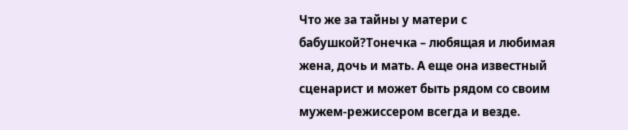Что же за тайны у матери с бабушкой?Тонечка – любящая и любимая жена, дочь и мать. А еще она известный сценарист и может быть рядом со своим мужем-режиссером всегда и везде.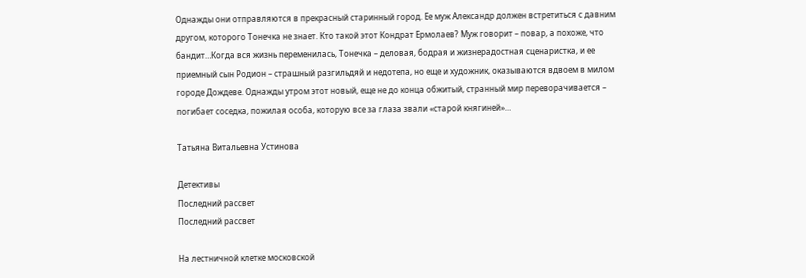Однажды они отправляются в прекрасный старинный город. Ее муж Александр должен встретиться с давним другом, которого Тонечка не знает. Кто такой этот Кондрат Ермолаев? Муж говорит – повар, а похоже, что бандит…Когда вся жизнь переменилась, Тонечка – деловая, бодрая и жизнерадостная сценаристка, и ее приемный сын Родион – страшный разгильдяй и недотепа, но еще и художник, оказываются вдвоем в милом городе Дождеве. Однажды утром этот новый, еще не до конца обжитый, странный мир переворачивается – погибает соседка, пожилая особа, которую все за глаза звали «старой княгиней»…

Татьяна Витальевна Устинова

Детективы
Последний рассвет
Последний рассвет

На лестничной клетке московской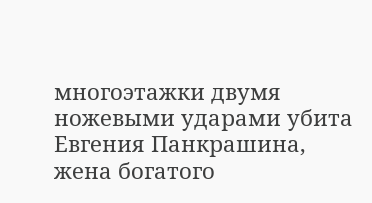многоэтажки двумя ножевыми ударами убита Евгения Панкрашина, жена богатого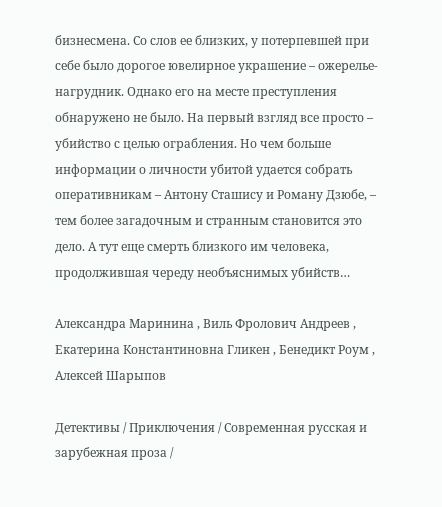бизнесмена. Со слов ее близких, у потерпевшей при себе было дорогое ювелирное украшение – ожерелье-нагрудник. Однако его на месте преступления обнаружено не было. На первый взгляд все просто – убийство с целью ограбления. Но чем больше информации о личности убитой удается собрать оперативникам – Антону Сташису и Роману Дзюбе, – тем более загадочным и странным становится это дело. А тут еще смерть близкого им человека, продолжившая череду необъяснимых убийств…

Александра Маринина , Виль Фролович Андреев , Екатерина Константиновна Гликен , Бенедикт Роум , Алексей Шарыпов

Детективы / Приключения / Современная русская и зарубежная проза /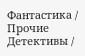Фантастика / Прочие Детективы /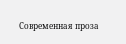Современная проза